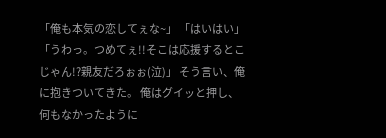「俺も本気の恋してぇな~」 「はいはい」 「うわっ。つめてぇ!!そこは応援するとこじゃん!?親友だろぉぉ(泣)」 そう言い、俺に抱きついてきた。 俺はグイッと押し、何もなかったように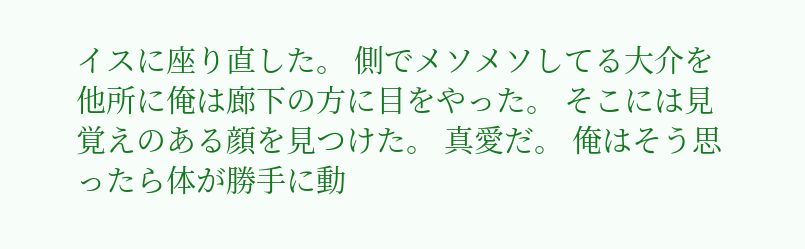イスに座り直した。 側でメソメソしてる大介を他所に俺は廊下の方に目をやった。 そこには見覚えのある顔を見つけた。 真愛だ。 俺はそう思ったら体が勝手に動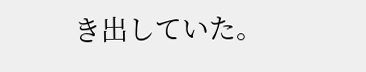き出していた。